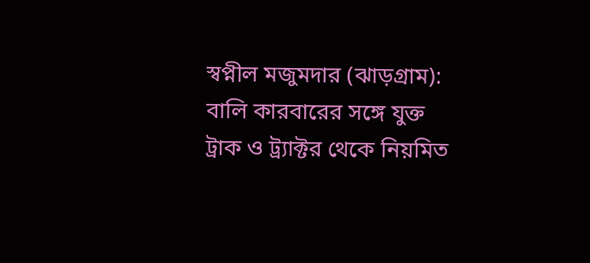স্বপ্নীল মজুমদার (ঝাড়গ্রাম): বালি কারবারের সঙ্গে যুক্ত ট্রাক ও ট্র্যাক্টর থেকে নিয়মিত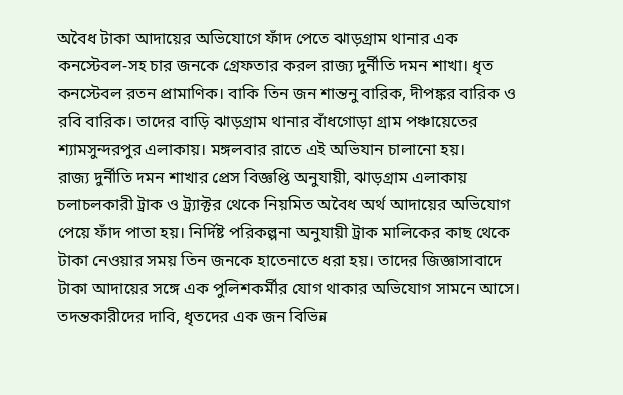অবৈধ টাকা আদায়ের অভিযোগে ফাঁদ পেতে ঝাড়গ্রাম থানার এক কনস্টেবল-সহ চার জনকে গ্রেফতার করল রাজ্য দুর্নীতি দমন শাখা। ধৃত কনস্টেবল রতন প্রামাণিক। বাকি তিন জন শান্তনু বারিক, দীপঙ্কর বারিক ও রবি বারিক। তাদের বাড়ি ঝাড়গ্রাম থানার বাঁধগোড়া গ্রাম পঞ্চায়েতের শ্যামসুন্দরপুর এলাকায়। মঙ্গলবার রাতে এই অভিযান চালানো হয়।
রাজ্য দুর্নীতি দমন শাখার প্রেস বিজ্ঞপ্তি অনুযায়ী, ঝাড়গ্রাম এলাকায় চলাচলকারী ট্রাক ও ট্র্যাক্টর থেকে নিয়মিত অবৈধ অর্থ আদায়ের অভিযোগ পেয়ে ফাঁদ পাতা হয়। নির্দিষ্ট পরিকল্পনা অনুযায়ী ট্রাক মালিকের কাছ থেকে টাকা নেওয়ার সময় তিন জনকে হাতেনাতে ধরা হয়। তাদের জিজ্ঞাসাবাদে টাকা আদায়ের সঙ্গে এক পুলিশকর্মীর যোগ থাকার অভিযোগ সামনে আসে। তদন্তকারীদের দাবি, ধৃতদের এক জন বিভিন্ন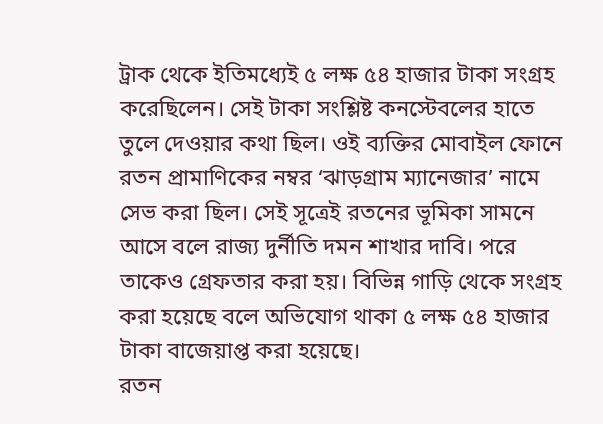ট্রাক থেকে ইতিমধ্যেই ৫ লক্ষ ৫৪ হাজার টাকা সংগ্রহ করেছিলেন। সেই টাকা সংশ্লিষ্ট কনস্টেবলের হাতে তুলে দেওয়ার কথা ছিল। ওই ব্যক্তির মোবাইল ফোনে রতন প্রামাণিকের নম্বর ‘ঝাড়গ্রাম ম্যানেজার’ নামে সেভ করা ছিল। সেই সূত্রেই রতনের ভূমিকা সামনে আসে বলে রাজ্য দুর্নীতি দমন শাখার দাবি। পরে তাকেও গ্রেফতার করা হয়। বিভিন্ন গাড়ি থেকে সংগ্রহ করা হয়েছে বলে অভিযোগ থাকা ৫ লক্ষ ৫৪ হাজার টাকা বাজেয়াপ্ত করা হয়েছে।
রতন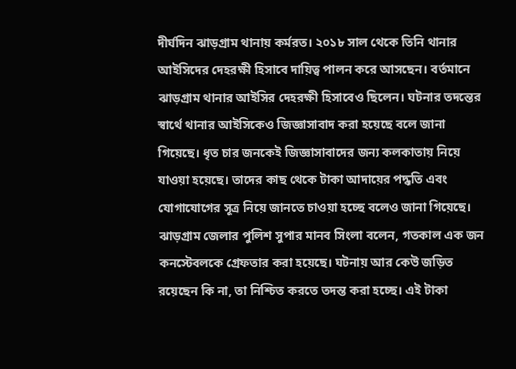দীর্ঘদিন ঝাড়গ্রাম থানায় কর্মরত। ২০১৮ সাল থেকে তিনি থানার আইসিদের দেহরক্ষী হিসাবে দায়িত্ব পালন করে আসছেন। বর্তমানে ঝাড়গ্রাম থানার আইসির দেহরক্ষী হিসাবেও ছিলেন। ঘটনার তদন্তের স্বার্থে থানার আইসিকেও জিজ্ঞাসাবাদ করা হয়েছে বলে জানা গিয়েছে। ধৃত চার জনকেই জিজ্ঞাসাবাদের জন্য কলকাতায় নিয়ে যাওয়া হয়েছে। তাদের কাছ থেকে টাকা আদায়ের পদ্ধতি এবং যোগাযোগের সূত্র নিয়ে জানতে চাওয়া হচ্ছে বলেও জানা গিয়েছে। ঝাড়গ্রাম জেলার পুলিশ সুপার মানব সিংলা বলেন, গতকাল এক জন কনস্টেবলকে গ্রেফতার করা হয়েছে। ঘটনায় আর কেউ জড়িত রয়েছেন কি না, তা নিশ্চিত করতে তদন্ত করা হচ্ছে। এই টাকা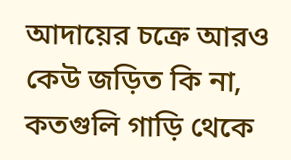আদায়ের চক্রে আরও কেউ জড়িত কি না, কতগুলি গাড়ি থেকে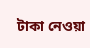টাকা নেওয়া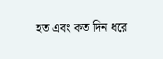হত এবং কত দিন ধরে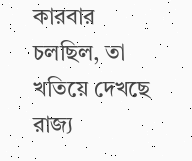কারবার চলছিল, তা খতিয়ে দেখছে রাজ্য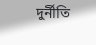দুর্নীতি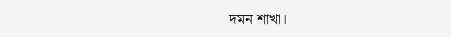দমন শাখা।